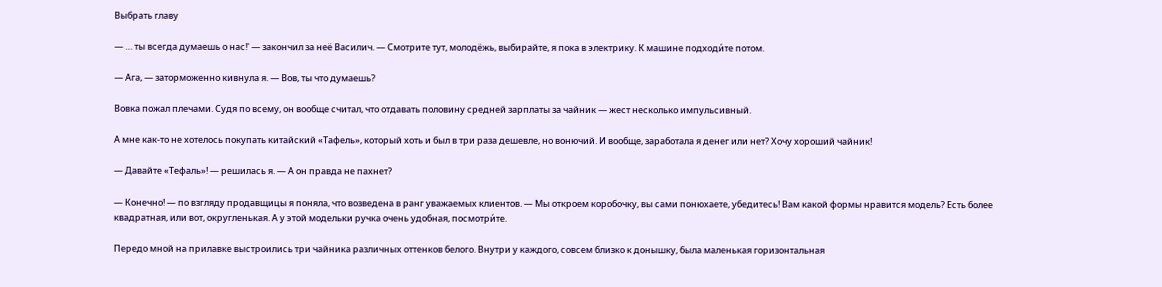Выбрать главу

— … ты всегда думаешь о нас!' — закончил за неё Василич. — Смотрите тут, молодёжь, выбирайте, я пока в электрику. К машине подходи́те потом.

— Ага, — заторможенно кивнула я. — Вов, ты что думаешь?

Вовка пожал плечами. Судя по всему, он вообще считал, что отдавать половину средней зарплаты за чайник — жест несколько импульсивный.

А мне как-то не хотелось покупать китайский «Тафель», который хоть и был в три раза дешевле, но вонючий. И вообще, заработала я денег или нет? Хочу хороший чайник!

— Давайте «Тефаль»! — решилась я. — А он правда не пахнет?

— Конечно! — по взгляду продавщицы я поняла, что возведена в ранг уважаемых клиентов. — Мы откроем коробочку, вы сами понюхаете, убедитесь! Вам какой формы нравится модель? Есть более квадратная, или вот, округленькая. А у этой модельки ручка очень удобная, посмотри́те.

Передо мной на прилавке выстроились три чайника различных оттенков белого. Внутри у каждого, совсем близко к донышку, была маленькая горизонтальная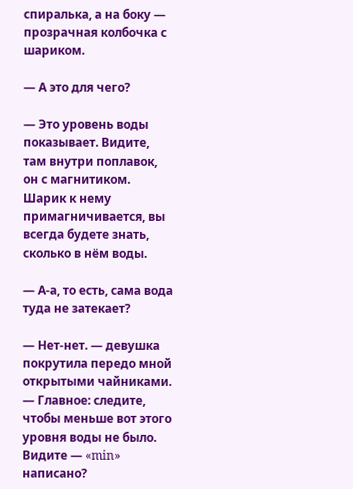спиралька, а на боку — прозрачная колбочка с шариком.

— А это для чего?

— Это уровень воды показывает. Видите, там внутри поплавок, он с магнитиком. Шарик к нему примагничивается, вы всегда будете знать, сколько в нём воды.

— А-а, то есть, сама вода туда не затекает?

— Нет-нет. — девушка покрутила передо мной открытыми чайниками. — Главное: следите, чтобы меньше вот этого уровня воды не было. Видите — «min» написано?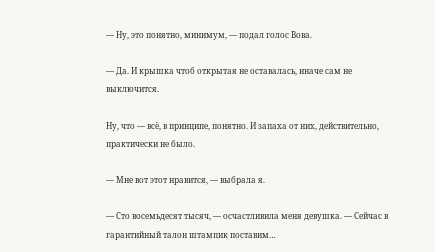— Ну, это понятно, минимум, — подал голос Вова.

— Да. И крышка чтоб открытая не оставалась, иначе сам не выключится.

Ну, что — всё, в принципе, понятно. И запаха от них, действительно, практически не было.

— Мне вот этот нравится, — выбрала я.

— Сто восемьдесят тысяч, — осчастливила меня девушка. — Сейчас в гарантийный талон штампик поставим…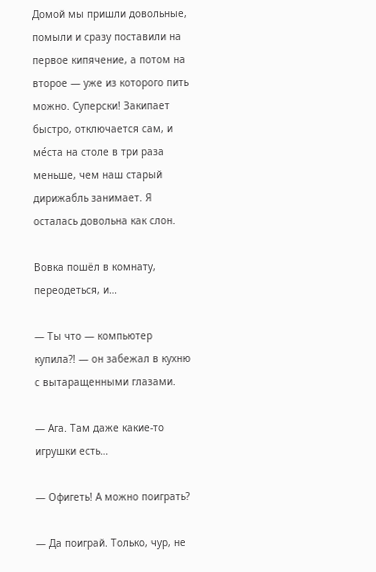Домой мы пришли довольные, помыли и сразу поставили на первое кипячение, а потом на второе — уже из которого пить можно. Суперски! Закипает быстро, отключается сам, и ме́ста на столе в три раза меньше, чем наш старый дирижабль занимает. Я осталась довольна как слон.

Вовка пошёл в комнату, переодеться, и…

— Ты что — компьютер купила⁈ — он забежал в кухню с вытаращенными глазами.

— Ага. Там даже какие-то игрушки есть…

— Офигеть! А можно поиграть?

— Да поиграй. Только, чур, не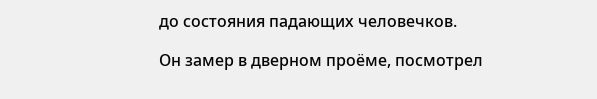до состояния падающих человечков.

Он замер в дверном проёме, посмотрел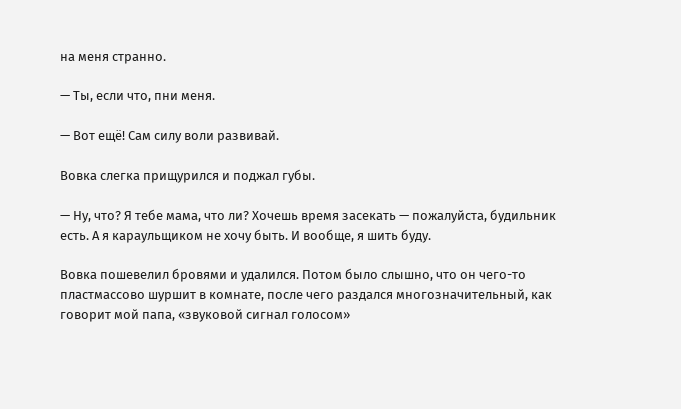на меня странно.

— Ты, если что, пни меня.

— Вот ещё! Сам силу воли развивай.

Вовка слегка прищурился и поджал губы.

— Ну, что? Я тебе мама, что ли? Хочешь время засекать — пожалуйста, будильник есть. А я караульщиком не хочу быть. И вообще, я шить буду.

Вовка пошевелил бровями и удалился. Потом было слышно, что он чего-то пластмассово шуршит в комнате, после чего раздался многозначительный, как говорит мой папа, «звуковой сигнал голосом»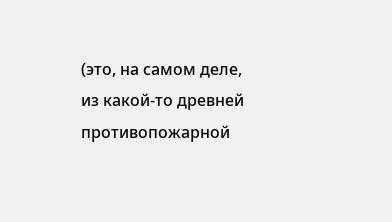(это, на самом деле, из какой-то древней противопожарной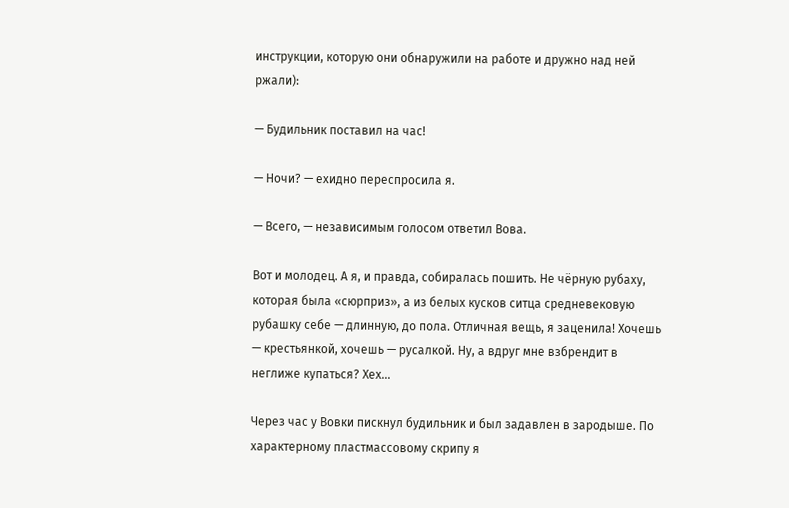инструкции, которую они обнаружили на работе и дружно над ней ржали):

— Будильник поставил на час!

— Ночи? — ехидно переспросила я.

— Всего, — независимым голосом ответил Вова.

Вот и молодец. А я, и правда, собиралась пошить. Не чёрную рубаху, которая была «сюрприз», а из белых кусков ситца средневековую рубашку себе — длинную, до пола. Отличная вещь, я заценила! Хочешь — крестьянкой, хочешь — русалкой. Ну, а вдруг мне взбрендит в неглиже купаться? Хех…

Через час у Вовки пискнул будильник и был задавлен в зародыше. По характерному пластмассовому скрипу я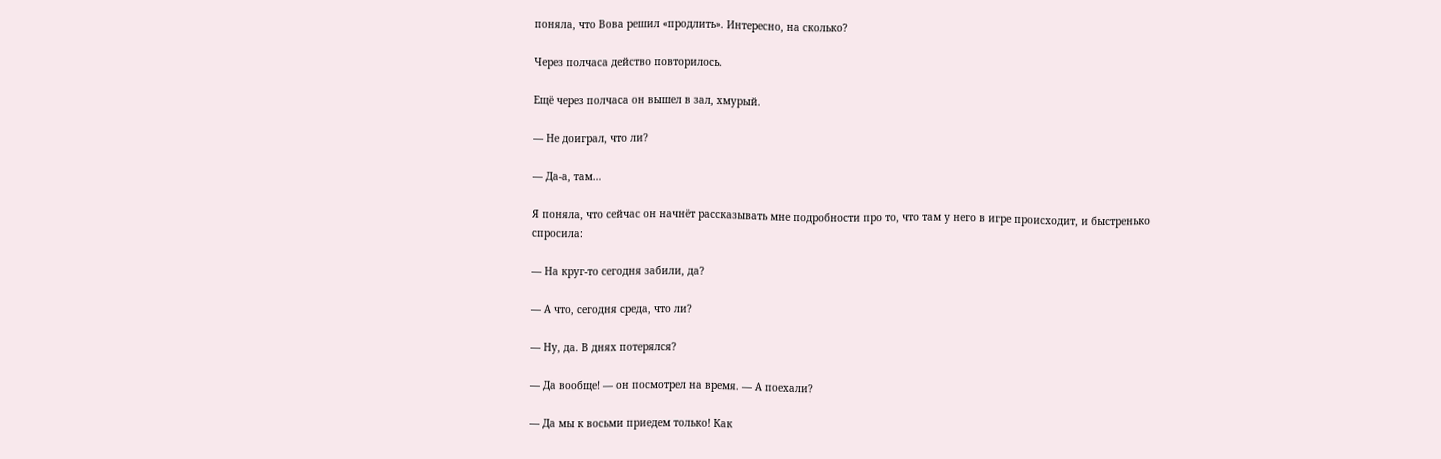поняла, что Вова решил «продлить». Интересно, на сколько?

Через полчаса действо повторилось.

Ещё через полчаса он вышел в зал, хмурый.

— Не доиграл, что ли?

— Да-а, там…

Я поняла, что сейчас он начнёт рассказывать мне подробности про то, что там у него в игре происходит, и быстренько спросила:

— На круг-то сегодня забили, да?

— А что, сегодня среда, что ли?

— Ну, да. В днях потерялся?

— Да вообще! — он посмотрел на время. — А поехали?

— Да мы к восьми приедем только! Как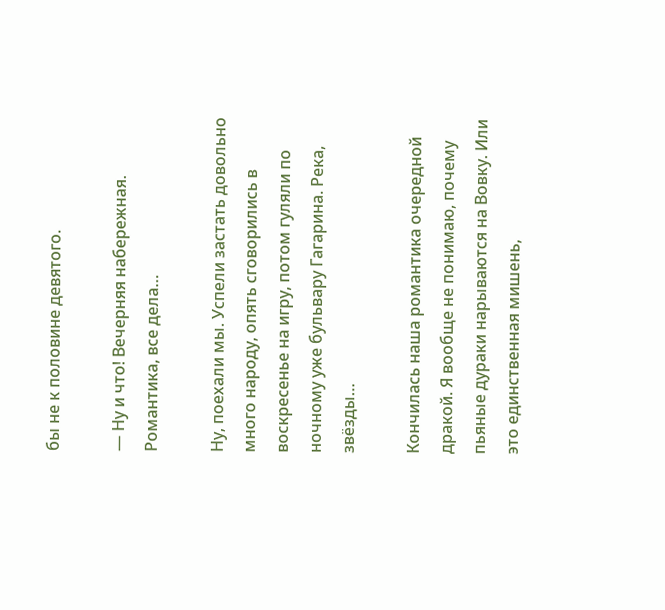бы не к половине девятого.

— Ну и что! Вечерняя набережная. Романтика, все дела…

Ну, поехали мы. Успели застать довольно много народу, опять сговорились в воскресенье на игру, потом гуляли по ночному уже бульвару Гагарина. Река, звёзды…

Кончилась наша романтика очередной дракой. Я вообще не понимаю, почему пьяные дураки нарываются на Вовку. Или это единственная мишень,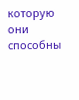которую они способны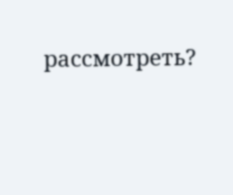рассмотреть?